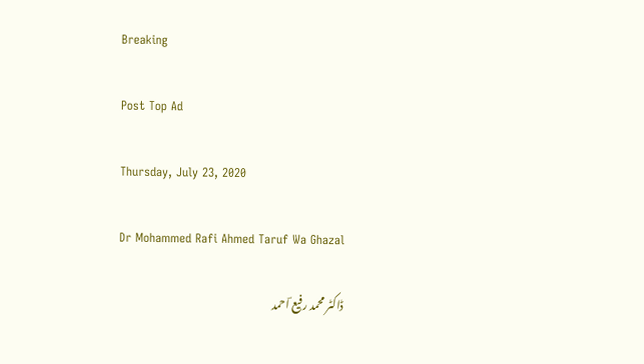Breaking

Post Top Ad

Thursday, July 23, 2020

Dr Mohammed Rafi Ahmed Taruf Wa Ghazal

ڈاکٹر محمد رفیع ؔاحمد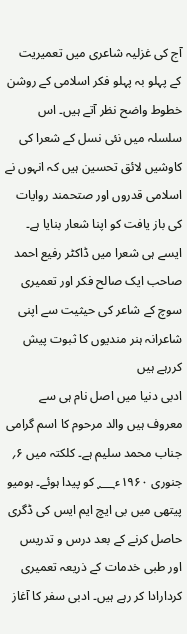آج کی غزلیہ شاعری میں تعمیریت کے پہلو بہ پہلو فکر اسلامی کے روشن خطوط واضح نظر آتے ہیں۔ اس سلسلہ میں نئی نسل کے شعرا کی کاوشیں لائق تحسین ہیں کہ انہوں نے اسلامی قدروں اور صتحمند روایات کی باز یافت کو اپنا شعار بنایا ہے۔ ایسے ہی شعرا میں ڈاکٹر رفیع احمد صاحب ایک صالح فکر اور تعمیری سوچ کے شاعر کی حیثیت سے اپنی شاعرانہ ہنر مندیوں کا ثبوت پیش کررہے ہیں
ادبی دنیا میں اصل نام ہی سے معروف ہیں والد مرحوم کا اسم گرامی جناب محمد سلیم ہے۔ کلکتہ میں ۶؍ جنوری ۱۹۶۰ء؁ کو پیدا ہوئے۔ ہومیو پیتھی میں بی ایچ ایم ایس کی ڈگری حاصل کرنے کے بعد درس و تدریس اور طبی خدمات کے ذریعہ تعمیری کردارادا کر رہے ہیں۔ ادبی سفر کا آغاز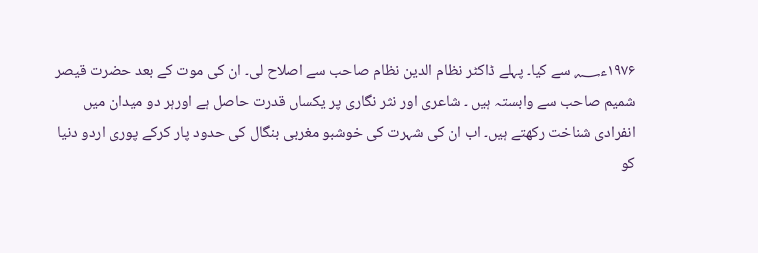۱۹۷۶ء؁ سے کیا۔ پہلے ڈاکٹر نظام الدین نظام صاحب سے اصلاح لی۔ ان کی موت کے بعد حضرت قیصر شمیم صاحب سے وابستہ ہیں ۔ شاعری اور نثر نگاری پر یکساں قدرت حاصل ہے اورہر دو میدان میں انفرادی شناخت رکھتے ہیں۔ اب ان کی شہرت کی خوشبو مغربی بنگال کی حدود پار کرکے پوری اردو دنیا کو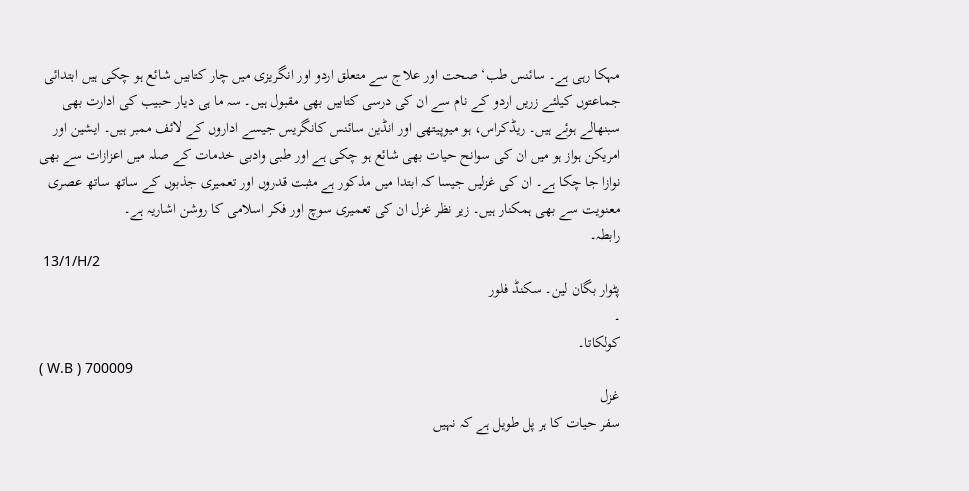مہکا رہی ہے۔ سائنس طب‘ صحت اور علاج سے متعلق اردو اور انگریزی میں چار کتابیں شائع ہو چکی ہیں ابتدائی جماعتوں کیلئے زریں اردو کے نام سے ان کی درسی کتابیں بھی مقبول ہیں۔ سہ ما ہی دیار حبیب کی ادارت بھی سبنھالے ہوئے ہیں۔ ریڈکراس، ہو میوپیتھی اور انڈین سائنس کانگریس جیسے اداروں کے لائف ممبر ہیں۔ ایشین اور امریکن ہواز ہو میں ان کی سوانح حیات بھی شائع ہو چکی ہے اور طبی وادبی خدمات کے صلہ میں اعزازات سے بھی نوازا جا چکا ہے۔ ان کی غزلیں جیسا کہ ابتدا میں مذکور ہے مثبت قدروں اور تعمیری جذبوں کے ساتھ ساتھ عصری معنویت سے بھی ہمکنار ہیں۔ زیر نظر غزل ان کی تعمیری سوچ اور فکر اسلامی کا روشن اشاریہ ہے۔
رابطہ۔
 13/1/H/2
پٹوار بگان لین۔ سکنڈ فلور
۔
کولکاتا۔
( W.B ) 700009
غزل
سفر حیات کا ہر پل طویل ہے کہ نہیں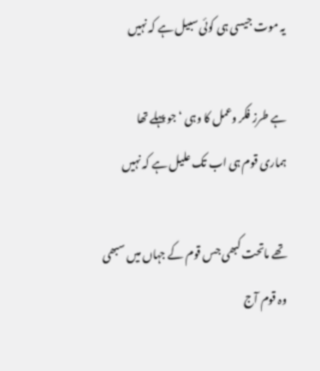یہ موت جیسی ہی کوئی سبیل ہے کہ نہیں

ہے طرز فکر وعمل کا وہی ‘جو پہلے تھا
ہماری قوم ہی اب تک علیل ہے کہ نہیں

تھے ماتحت کبھی جس قوم کے جہاں میں سبھی
وہ قوم آج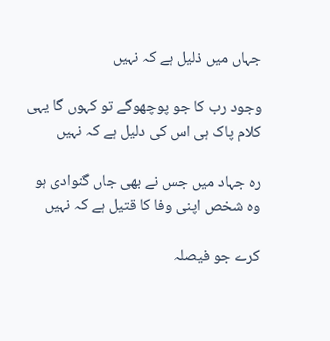جہاں میں ذلیل ہے کہ نہیں

وجود رب کا جو پوچھوگے تو کہوں گا یہی
کلام پاک ہی اس کی دلیل ہے کہ نہیں

رہ جہاد میں جس نے بھی جاں گنوادی ہو
وہ شخص اپنی وفا کا قتیل ہے کہ نہیں

کرے جو فیصلہ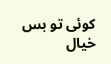کوئی تو بس خیال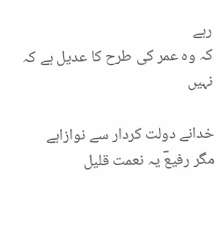رہے
کہ وہ عمر کی طرح کا عدیل ہے کہ نہیں

خدانے دولت کردار سے نوازاہے
مگر رفیعؔ یہ نعمت قلیل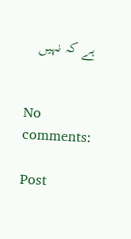ہے کہ نہیں


No comments:

Post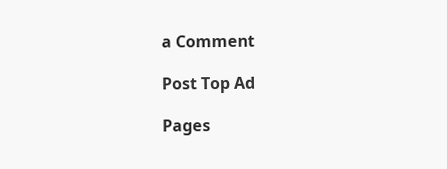a Comment

Post Top Ad

Pages